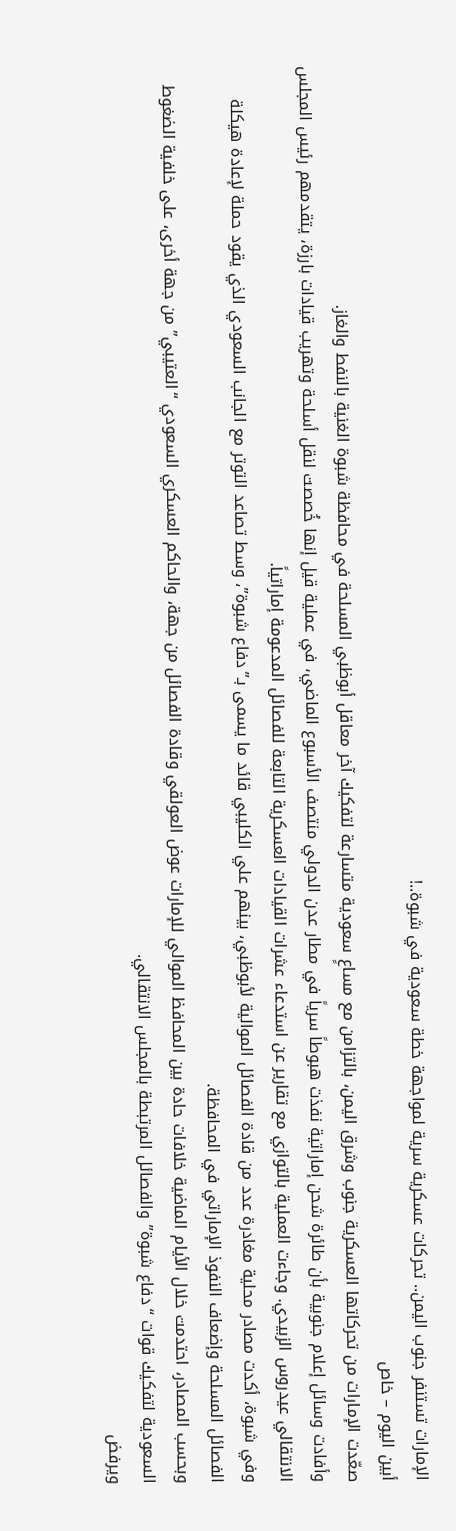الإمارات تستنفر جنوب اليمن.. تحركات عسكرية سرية لمواجهة خطة سعودية في شبوة..!
أبين اليوم – خاص
صعّدت الإمارات من تحركاتها العسكرية جنوب وشرق اليمن، بالتزامن مع مساعٍ سعودية متسارعة لتفكيك آخر معاقل أبوظبي المسلحة في محافظة شبوة الغنية بالنفط والغاز.
وأفادت وسائل إعلام جنوبية بأن طائرة شحن إماراتية نفذت هبوطاً سرياً في مطار عدن الدولي منتصف الأسبوع الماضي، في عملية قيل إنها خُصصت لنقل أسلحة وتهريب قيادات بارزة، يتقدمهم رئيس المجلس الانتقالي عيدروس الزبيدي. وجاءت العملية بالتوازي مع تقارير عن استدعاء عشرات القيادات العسكرية التابعة للفصائل المدعومة إماراتياً.
وفي شبوة، أكدت مصادر محلية مغادرة عدد من قادة الفصائل الموالية لأبوظبي، بينهم علي الكليبي قائد ما يسمى بـ”دفاع شبوة”، وسط تصاعد التوتر مع الجانب السعودي الذي يقود حملة لإعادة هيكلة الفصائل المسلحة وإضعاف النفوذ الإماراتي في المحافظة.
وبحسب المصادر، احتدمت خلال الأيام الماضية خلافات حادة بين المحافظ الموالي للإمارات عوض العولقي وقادة الفصائل من جهة، والحاكم العسكري السعودي “العتيبي” من جهة أخرى، على خلفية الضغوط السعودية لتفكيك قوات “دفاع شبوة” والفصائل المرتبطة بالمجلس الانتقالي.
ويرفض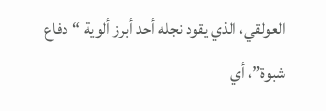العولقي، الذي يقود نجله أحد أبرز ألوية “دفاع شبوة”، أي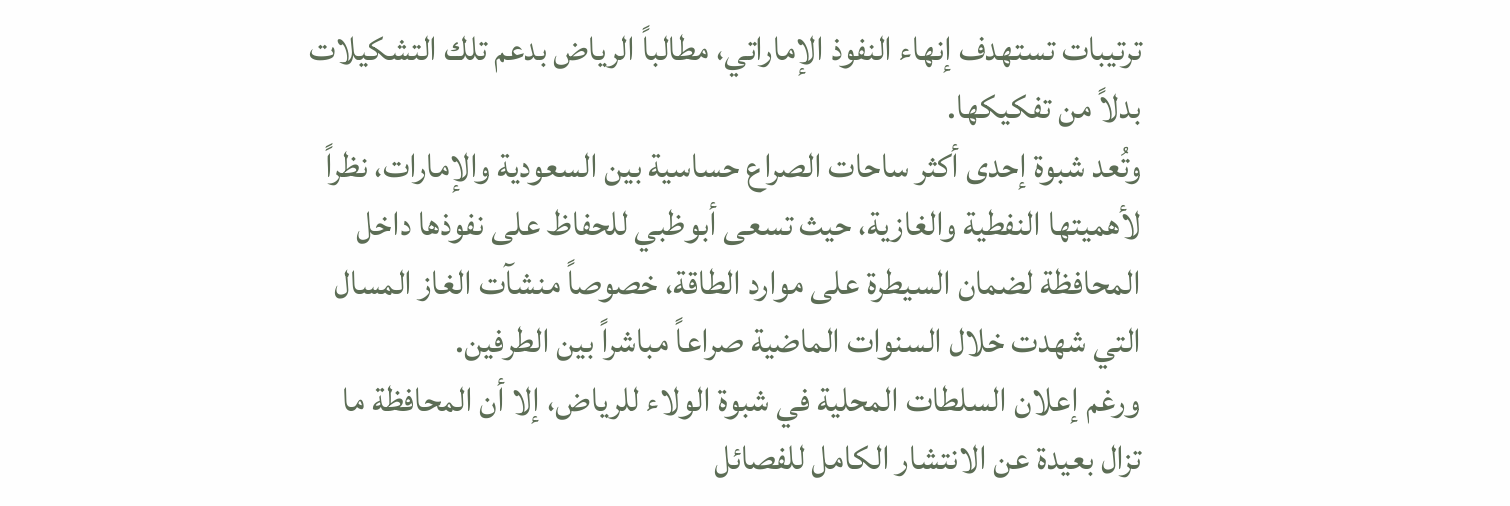ترتيبات تستهدف إنهاء النفوذ الإماراتي، مطالباً الرياض بدعم تلك التشكيلات بدلاً من تفكيكها.
وتُعد شبوة إحدى أكثر ساحات الصراع حساسية بين السعودية والإمارات، نظراً لأهميتها النفطية والغازية، حيث تسعى أبوظبي للحفاظ على نفوذها داخل المحافظة لضمان السيطرة على موارد الطاقة، خصوصاً منشآت الغاز المسال التي شهدت خلال السنوات الماضية صراعاً مباشراً بين الطرفين.
ورغم إعلان السلطات المحلية في شبوة الولاء للرياض، إلا أن المحافظة ما تزال بعيدة عن الانتشار الكامل للفصائل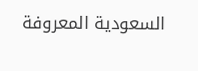السعودية المعروفة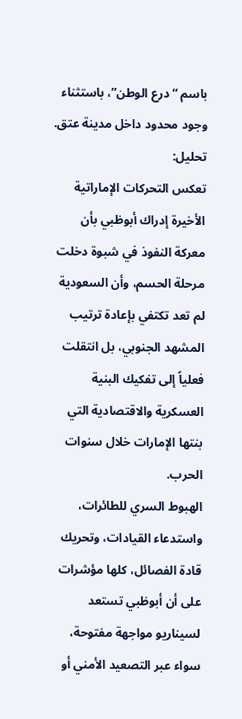باسم “درع الوطن”، باستثناء وجود محدود داخل مدينة عتق.
تحليل:
تعكس التحركات الإماراتية الأخيرة إدراك أبوظبي بأن معركة النفوذ في شبوة دخلت مرحلة الحسم، وأن السعودية لم تعد تكتفي بإعادة ترتيب المشهد الجنوبي، بل انتقلت فعلياً إلى تفكيك البنية العسكرية والاقتصادية التي بنتها الإمارات خلال سنوات الحرب.
الهبوط السري للطائرات، واستدعاء القيادات، وتحريك قادة الفصائل، كلها مؤشرات على أن أبوظبي تستعد لسيناريو مواجهة مفتوحة، سواء عبر التصعيد الأمني أو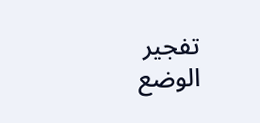تفجير الوضع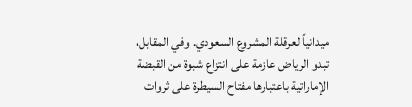ميدانياً لعرقلة المشروع السعودي. وفي المقابل، تبدو الرياض عازمة على انتزاع شبوة من القبضة الإماراتية باعتبارها مفتاح السيطرة على ثروات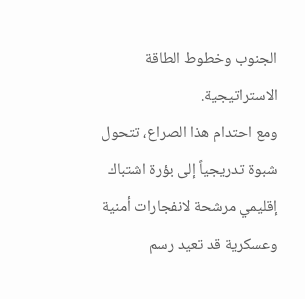الجنوب وخطوط الطاقة الاستراتيجية.
ومع احتدام هذا الصراع، تتحول شبوة تدريجياً إلى بؤرة اشتباك إقليمي مرشحة لانفجارات أمنية وعسكرية قد تعيد رسم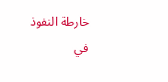خارطة النفوذ في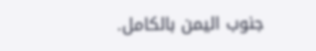جنوب اليمن بالكامل.